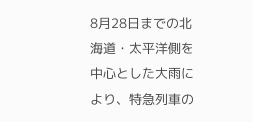8月28日までの北海道・太平洋側を中心とした大雨により、特急列車の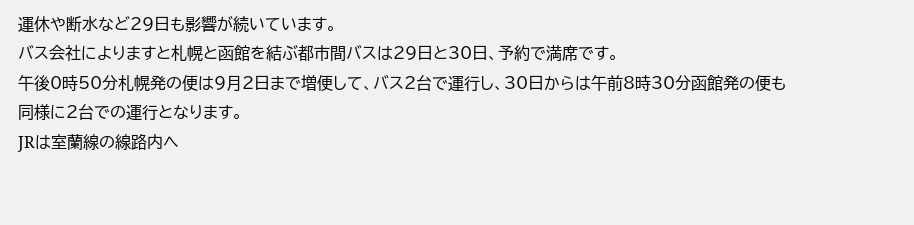運休や断水など29日も影響が続いています。
バス会社によりますと札幌と函館を結ぶ都市間バスは29日と30日、予約で満席です。
午後0時50分札幌発の便は9月2日まで増便して、バス2台で運行し、30日からは午前8時30分函館発の便も同様に2台での運行となります。
JRは室蘭線の線路内へ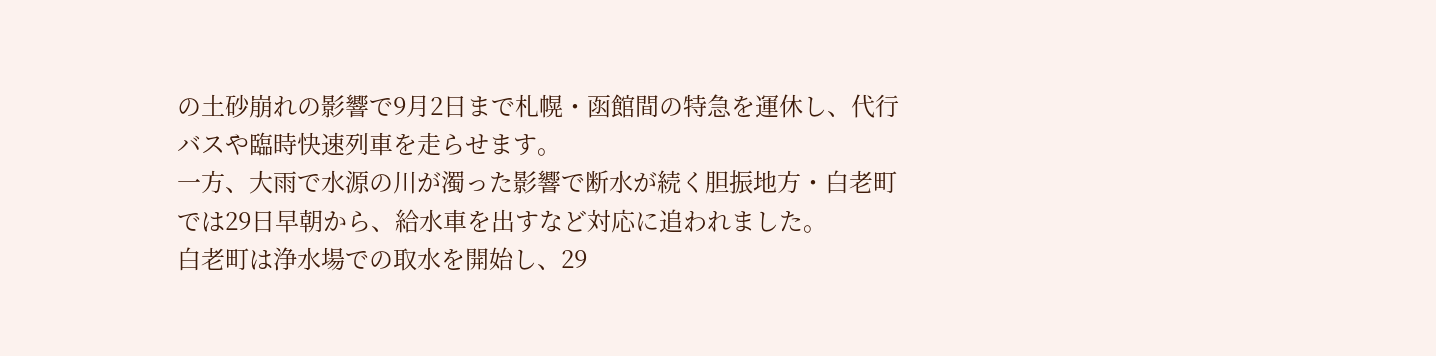の土砂崩れの影響で9月2日まで札幌・函館間の特急を運休し、代行バスや臨時快速列車を走らせます。
一方、大雨で水源の川が濁った影響で断水が続く胆振地方・白老町では29日早朝から、給水車を出すなど対応に追われました。
白老町は浄水場での取水を開始し、29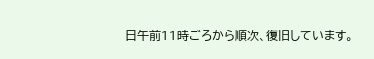日午前11時ごろから順次、復旧しています。